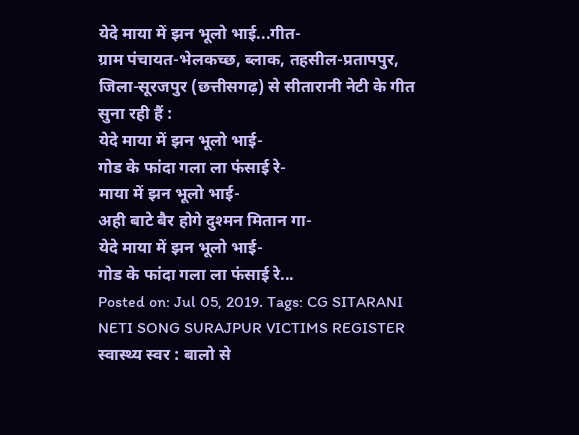येदे माया में झन भूलो भाई...गीत-
ग्राम पंचायत-भेलकच्छ, ब्लाक, तहसील-प्रतापपुर, जिला-सूरजपुर (छत्तीसगढ़) से सीतारानी नेटी के गीत सुना रही हैं :
येदे माया में झन भूलो भाई-
गोड के फांदा गला ला फंसाई रे-
माया में झन भूलो भाई-
अही बाटे बैर होगे दुश्मन मितान गा-
येदे माया में झन भूलो भाई-
गोड के फांदा गला ला फंसाई रे...
Posted on: Jul 05, 2019. Tags: CG SITARANI NETI SONG SURAJPUR VICTIMS REGISTER
स्वास्थ्य स्वर : बालो से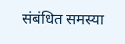संबंधित समस्या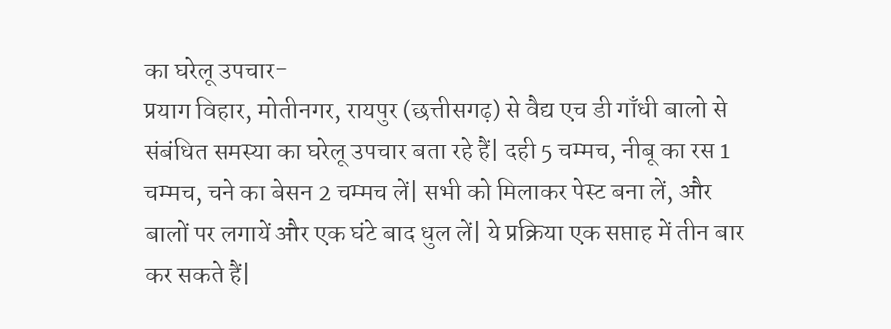का घरेलू उपचार-
प्रयाग विहार, मोतीनगर, रायपुर (छत्तीसगढ़) से वैद्य एच डी गाँधी बालो से संबंधित समस्या का घरेलू उपचार बता रहे हैं| दही 5 चम्मच, नीबू का रस 1 चम्मच, चने का बेसन 2 चम्मच लें| सभी को मिलाकर पेस्ट बना लें, और बालों पर लगायें और एक घंटे बाद धुल लें| ये प्रक्रिया एक सप्ताह में तीन बार कर सकते हैं|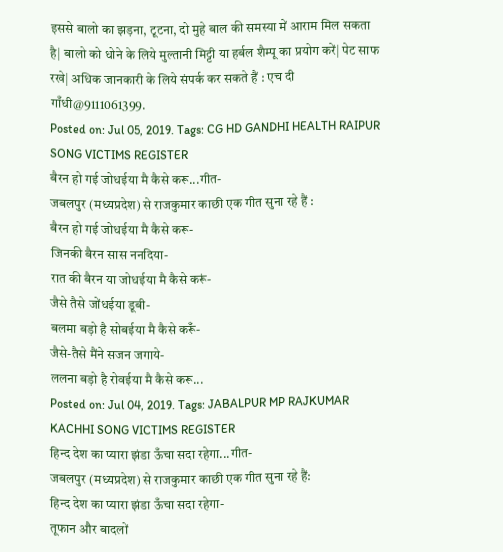इससे बालो का झड़ना, टूटना, दो मुहे बाल की समस्या में आराम मिल सकता है| बालो को धोने के लिये मुल्तानी मिट्टी या हर्बल शैम्पू का प्रयोग करें| पेट साफ रखे| अधिक जानकारी के लिये संपर्क कर सकते हैं : एच दी गाँधी@9111061399.
Posted on: Jul 05, 2019. Tags: CG HD GANDHI HEALTH RAIPUR SONG VICTIMS REGISTER
बैरन हो गई जोधईया मै कैसे करू...गीत-
जबलपुर (मध्यप्रदेश) से राजकुमार काछी एक गीत सुना रहे हैं :
बैरन हो गई जोधईया मै कैसे करू-
जिनकी बैरन सास ननदिया-
रात की बैरन या जोधईया मै कैसे करूं-
जैसे तैसे जोंधईया डूबी-
बलमा बड़ो है सोबईया मै कैसे करूँ-
जैसे-तैसे मैंने सजन जगाये-
ललना बड़ो है रोवईया मै कैसे करू...
Posted on: Jul 04, 2019. Tags: JABALPUR MP RAJKUMAR KACHHI SONG VICTIMS REGISTER
हिन्द देश का प्यारा झंडा ऊँचा सदा रहेगा...गीत-
जबलपुर (मध्यप्रदेश) से राजकुमार काछी एक गीत सुना रहे हैं:
हिन्द देश का प्यारा झंडा ऊँचा सदा रहेगा-
तूफान और बादलों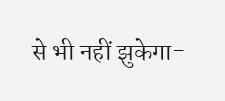से भी नहीं झुकेगा-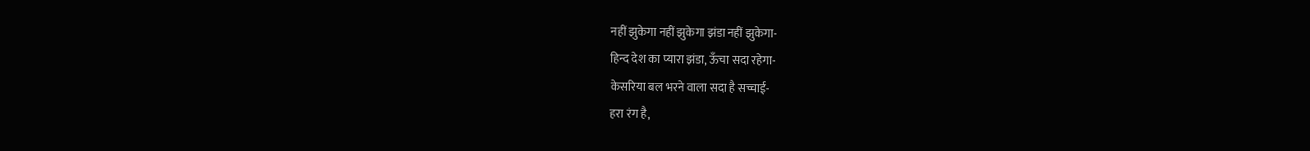नहीं झुकेगा नहीं झुकेगा झंडा नहीं झुकेगा-
हिन्द देश का प्यारा झंडा, ऊँचा सदा रहेगा-
केसरिया बल भरने वाला सदा है सच्चाई-
हरा रंग है,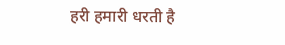हरी हमारी धरती है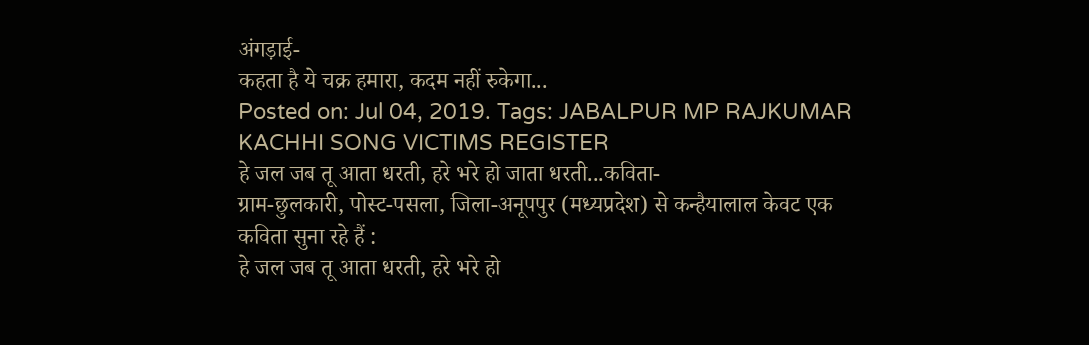अंगड़ाई-
कहता है ये चक्र हमारा, कदम नहीं रुकेगा...
Posted on: Jul 04, 2019. Tags: JABALPUR MP RAJKUMAR KACHHI SONG VICTIMS REGISTER
हे जल जब तू आता धरती, हरे भरे हो जाता धरती...कविता-
ग्राम-छुलकारी, पोस्ट-पसला, जिला-अनूपपुर (मध्यप्रदेश) से कन्हैयालाल केवट एक कविता सुना रहे हैं :
हे जल जब तू आता धरती, हरे भरे हो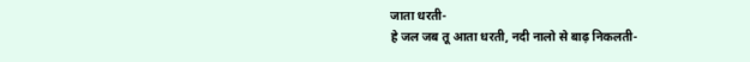जाता धरती-
हे जल जब तू आता धरती, नदी नालो से बाढ़ निकलती-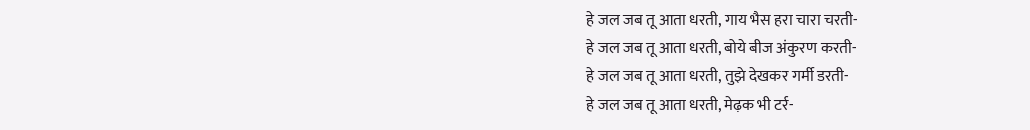हे जल जब तू आता धरती, गाय भैस हरा चारा चरती-
हे जल जब तू आता धरती, बोये बीज अंकुरण करती-
हे जल जब तू आता धरती, तुझे देखकर गर्मी डरती-
हे जल जब तू आता धरती, मेढ़क भी टर्र-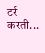टर्र करती...